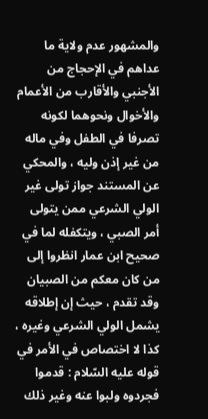والمشهور عدم ولاية ما عداهم في الإحجاج من الأجنبي والأقارب من الأعمام والأخوال ونحوهما لكونه تصرفا في الطفل وفي ماله من غير إذن وليه ، والمحكي عن المستند جواز تولى غير الولي الشرعي ممن يتولى أمر الصبي ، ويتكفله لما في صحيح ابن عمار انظروا إلى من كان معكم من الصبيان وقد تقدم ، حيث إن إطلاقه يشمل الولي الشرعي وغيره ، كذا لا اختصاص في الأمر في قوله عليه السّلام : قدموا فجردوه ولبوا عنه وغير ذلك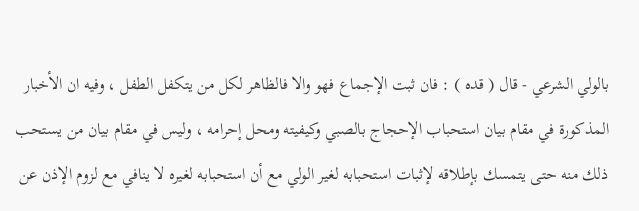بالولي الشرعي - قال ( قده ) : فان ثبت الإجماع فهو والا فالظاهر لكل من يتكفل الطفل ، وفيه ان الأخبار المذكورة في مقام بيان استحباب الإحجاج بالصبي وكيفيته ومحل إحرامه ، وليس في مقام بيان من يستحب ذلك منه حتى يتمسك بإطلاقه لإثبات استحبابه لغير الولي مع أن استحبابه لغيره لا ينافي مع لزوم الإذن عن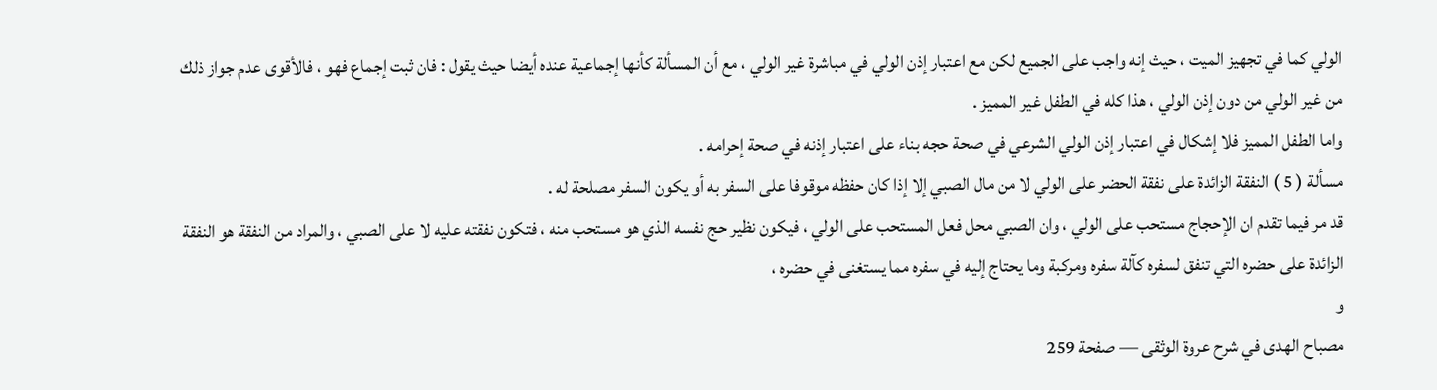الولي كما في تجهيز الميت ، حيث إنه واجب على الجميع لكن مع اعتبار إذن الولي في مباشرة غير الولي ، مع أن المسألة كأنها إجماعية عنده أيضا حيث يقول : فان ثبت إجماع فهو ، فالأقوى عدم جواز ذلك من غير الولي من دون إذن الولي ، هذا كله في الطفل غير المميز .
واما الطفل المميز فلا إشكال في اعتبار إذن الولي الشرعي في صحة حجه بناء على اعتبار إذنه في صحة إحرامه .
مسألة ( 5 ) النفقة الزائدة على نفقة الحضر على الولي لا من مال الصبي إلا إذا كان حفظه موقوفا على السفر به أو يكون السفر مصلحة له .
قد مر فيما تقدم ان الإحجاج مستحب على الولي ، وان الصبي محل فعل المستحب على الولي ، فيكون نظير حج نفسه الذي هو مستحب منه ، فتكون نفقته عليه لا على الصبي ، والمراد من النفقة هو النفقة الزائدة على حضره التي تنفق لسفره كآلة سفره ومركبة وما يحتاج إليه في سفره مما يستغنى في حضره ،
و
مصباح الهدى في شرح عروة الوثقى — صفحة 259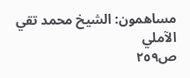مساهمون: الشيخ محمد تقي الآملي
ص٢٥٩